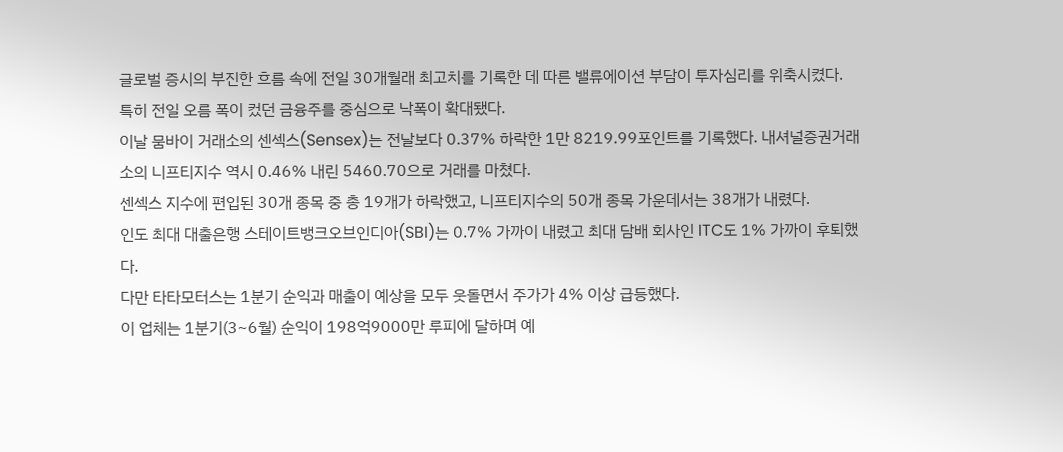글로벌 증시의 부진한 흐름 속에 전일 30개월래 최고치를 기록한 데 따른 밸류에이션 부담이 투자심리를 위축시켰다.
특히 전일 오름 폭이 컸던 금융주를 중심으로 낙폭이 확대됐다.
이날 뭄바이 거래소의 센섹스(Sensex)는 전날보다 0.37% 하락한 1만 8219.99포인트를 기록했다. 내셔널증권거래소의 니프티지수 역시 0.46% 내린 5460.70으로 거래를 마쳤다.
센섹스 지수에 편입된 30개 종목 중 총 19개가 하락했고, 니프티지수의 50개 종목 가운데서는 38개가 내렸다.
인도 최대 대출은행 스테이트뱅크오브인디아(SBI)는 0.7% 가까이 내렸고 최대 담배 회사인 ITC도 1% 가까이 후퇴했다.
다만 타타모터스는 1분기 순익과 매출이 예상을 모두 웃돌면서 주가가 4% 이상 급등했다.
이 업체는 1분기(3~6월) 순익이 198억9000만 루피에 달하며 예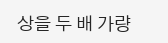상을 두 배 가량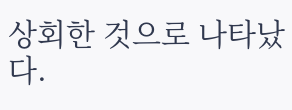상회한 것으로 나타났다.